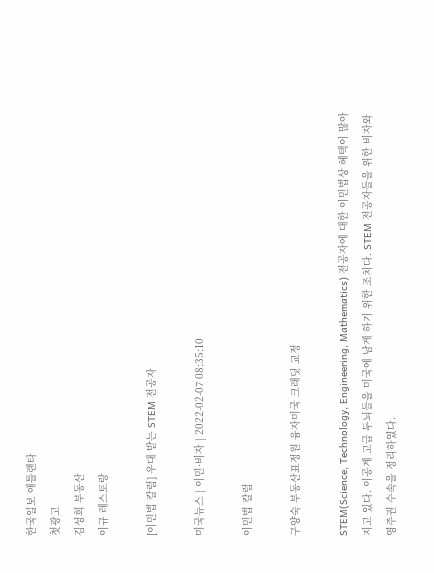한국일보 애틀랜타
첫광고
김성희 부동산
이규 레스토랑

[이민법 칼럼] 우대 받는 STEM 전공자

미국뉴스 | 이민·비자 | 2022-02-07 08:35:10

이민법 칼럼

구양숙 부동산표정원 융자미국 크래딧 교정

STEM(Science, Technology, Engineering, Mathematics) 전공자에 대한 이민법상 혜택이 많아지고 있다. 이공계 고급 두뇌들을 미국에 남게 하기 위한 조치다. STEM 전공자들을 위한 비자와 영주권 수속을 정리하였다.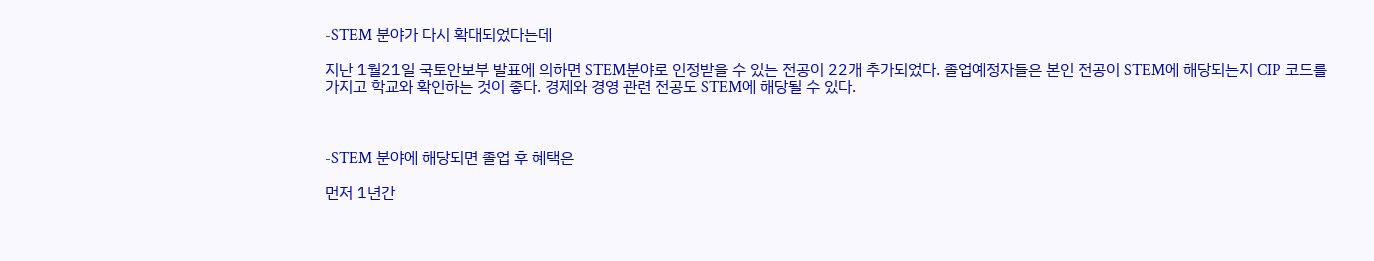-STEM 분야가 다시 확대되었다는데

지난 1월21일 국토안보부 발표에 의하면 STEM분야로 인정받을 수 있는 전공이 22개 추가되었다. 졸업예정자들은 본인 전공이 STEM에 해당되는지 CIP 코드를 가지고 학교와 확인하는 것이 좋다. 경제와 경영 관련 전공도 STEM에 해당될 수 있다.



-STEM 분야에 해당되면 졸업 후 혜택은

먼저 1년간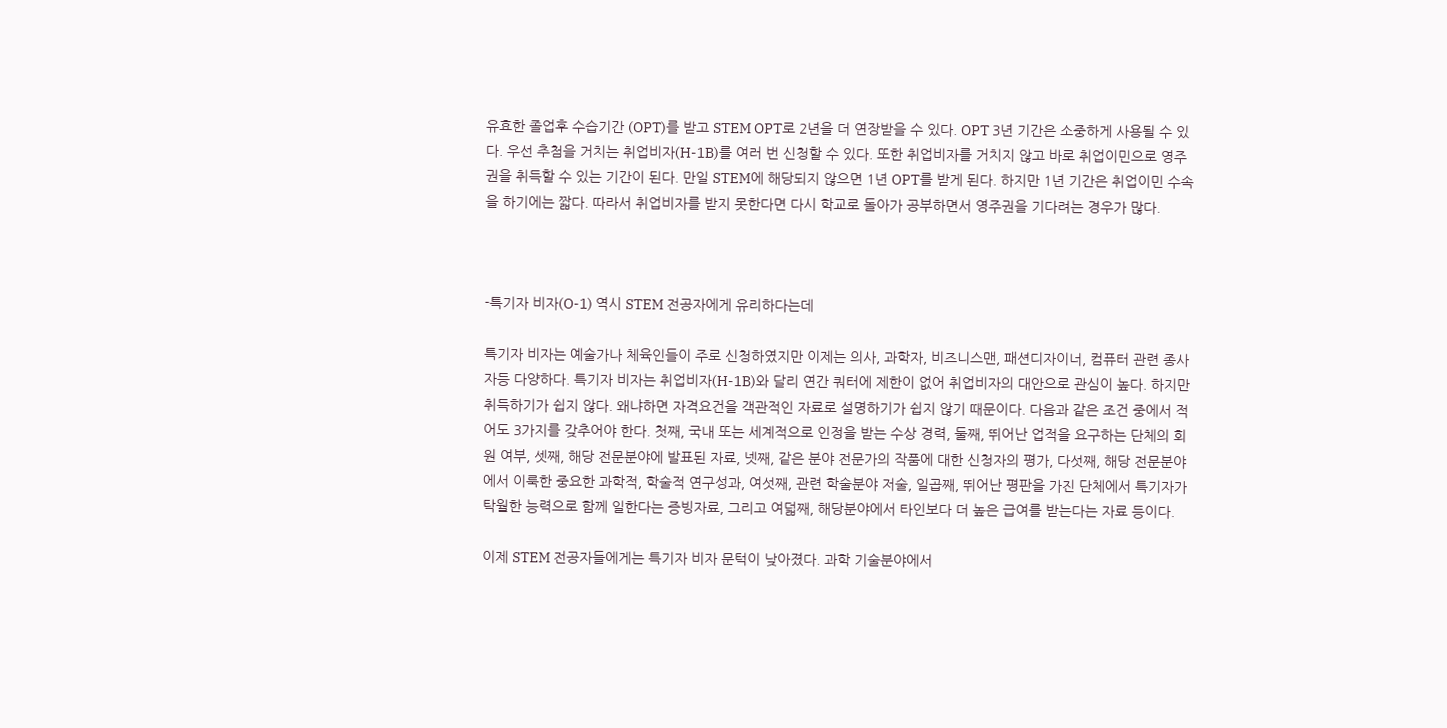유효한 졸업후 수습기간 (OPT)를 받고 STEM OPT로 2년을 더 연장받을 수 있다. OPT 3년 기간은 소중하게 사용될 수 있다. 우선 추첨을 거치는 취업비자(H-1B)를 여러 번 신청할 수 있다. 또한 취업비자를 거치지 않고 바로 취업이민으로 영주권을 취득할 수 있는 기간이 된다. 만일 STEM에 해당되지 않으면 1년 OPT를 받게 된다. 하지만 1년 기간은 취업이민 수속을 하기에는 짧다. 따라서 취업비자를 받지 못한다면 다시 학교로 돌아가 공부하면서 영주권을 기다려는 경우가 많다.



-특기자 비자(O-1) 역시 STEM 전공자에게 유리하다는데

특기자 비자는 예술가나 체육인들이 주로 신청하였지만 이제는 의사, 과학자, 비즈니스맨, 패션디자이너, 컴퓨터 관련 종사자등 다양하다. 특기자 비자는 취업비자(H-1B)와 달리 연간 쿼터에 제한이 없어 취업비자의 대안으로 관심이 높다. 하지만 취득하기가 쉽지 않다. 왜냐하면 자격요건을 객관적인 자료로 설명하기가 쉽지 않기 때문이다. 다음과 같은 조건 중에서 적어도 3가지를 갖추어야 한다. 첫째, 국내 또는 세계적으로 인정을 받는 수상 경력, 둘째, 뛰어난 업적을 요구하는 단체의 회원 여부, 셋째, 해당 전문분야에 발표된 자료, 넷째, 같은 분야 전문가의 작품에 대한 신청자의 평가, 다섯째, 해당 전문분야에서 이룩한 중요한 과학적, 학술적 연구성과, 여섯째, 관련 학술분야 저술, 일곱째, 뛰어난 평판을 가진 단체에서 특기자가 탁월한 능력으로 함께 일한다는 증빙자료, 그리고 여덟째, 해당분야에서 타인보다 더 높은 급여를 받는다는 자료 등이다.

이제 STEM 전공자들에게는 특기자 비자 문턱이 낮아졌다. 과학 기술분야에서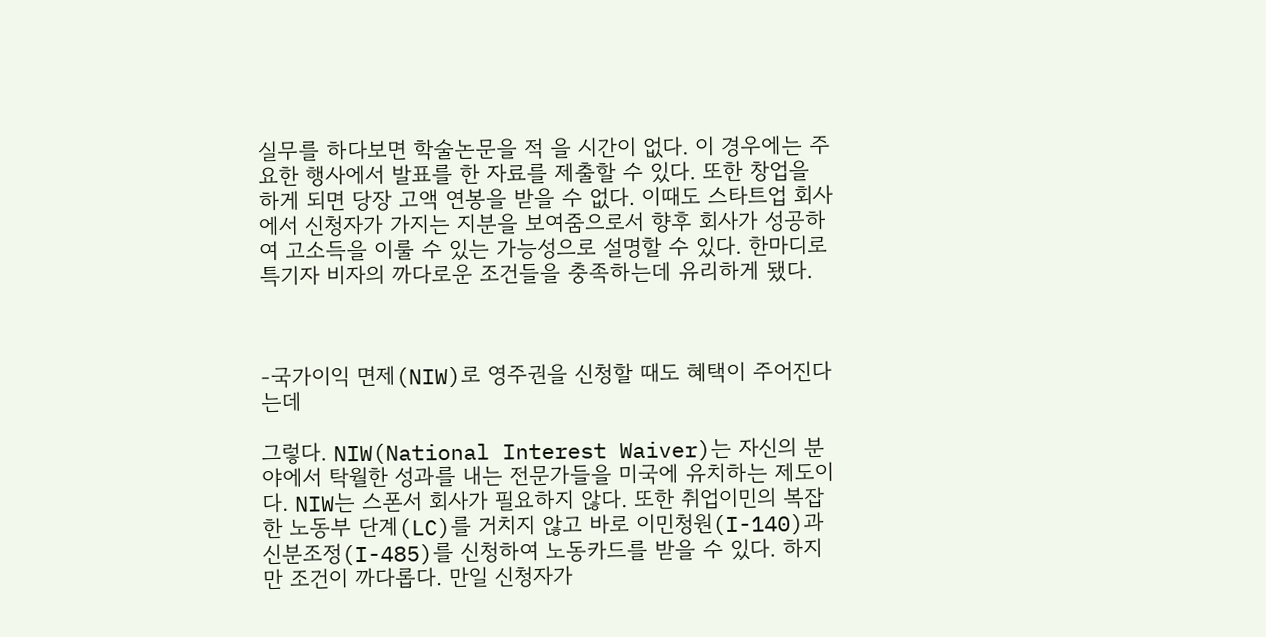실무를 하다보면 학술논문을 적 을 시간이 없다. 이 경우에는 주요한 행사에서 발표를 한 자료를 제출할 수 있다. 또한 창업을 하게 되면 당장 고액 연봉을 받을 수 없다. 이때도 스타트업 회사에서 신청자가 가지는 지분을 보여줌으로서 향후 회사가 성공하여 고소득을 이룰 수 있는 가능성으로 설명할 수 있다. 한마디로 특기자 비자의 까다로운 조건들을 충족하는데 유리하게 됐다.



-국가이익 면제(NIW)로 영주권을 신청할 때도 혜택이 주어진다는데

그렇다. NIW(National Interest Waiver)는 자신의 분야에서 탁월한 성과를 내는 전문가들을 미국에 유치하는 제도이다. NIW는 스폰서 회사가 필요하지 않다. 또한 취업이민의 복잡한 노동부 단계(LC)를 거치지 않고 바로 이민청원(I-140)과 신분조정(I-485)를 신청하여 노동카드를 받을 수 있다. 하지만 조건이 까다롭다. 만일 신청자가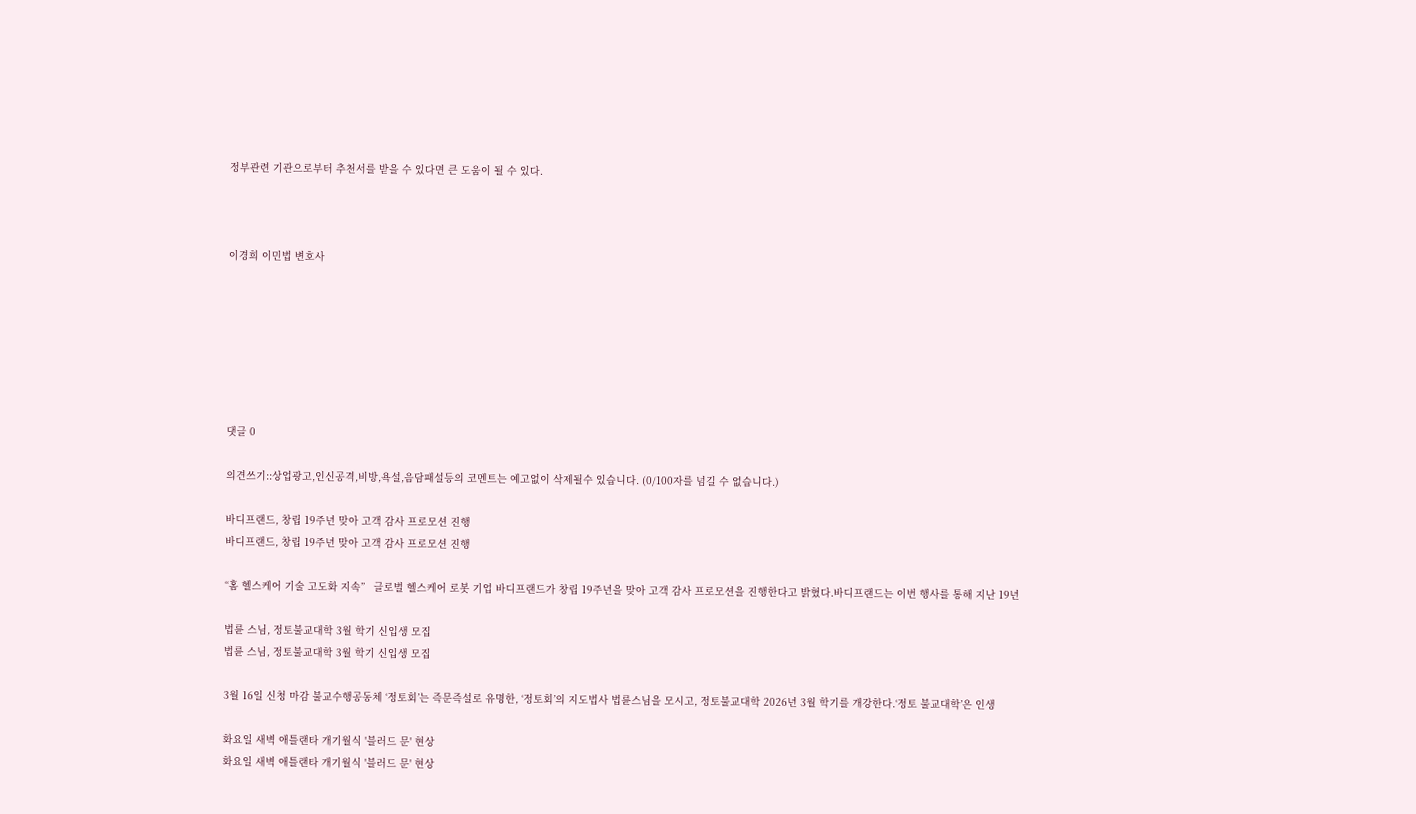정부관련 기관으로부터 추천서를 받을 수 있다면 큰 도움이 될 수 있다.



이경희 이민법 변호사







댓글 0

의견쓰기::상업광고,인신공격,비방,욕설,음담패설등의 코멘트는 예고없이 삭제될수 있습니다. (0/100자를 넘길 수 없습니다.)

바디프랜드, 창립 19주년 맞아 고객 감사 프로모션 진행
바디프랜드, 창립 19주년 맞아 고객 감사 프로모션 진행

“홈 헬스케어 기술 고도화 지속”   글로벌 헬스케어 로봇 기업 바디프랜드가 창립 19주년을 맞아 고객 감사 프로모션을 진행한다고 밝혔다.바디프랜드는 이번 행사를 통해 지난 19년

법륜 스님, 정토불교대학 3월 학기 신입생 모집
법륜 스님, 정토불교대학 3월 학기 신입생 모집

3월 16일 신청 마감 불교수행공동체 ‘정토회’는 즉문즉설로 유명한, ‘정토회’의 지도법사 법륜스님을 모시고, 정토불교대학 2026년 3월 학기를 개강한다.‘정토 불교대학’은 인생

화요일 새벽 애틀랜타 개기월식 '블러드 문' 현상
화요일 새벽 애틀랜타 개기월식 '블러드 문' 현상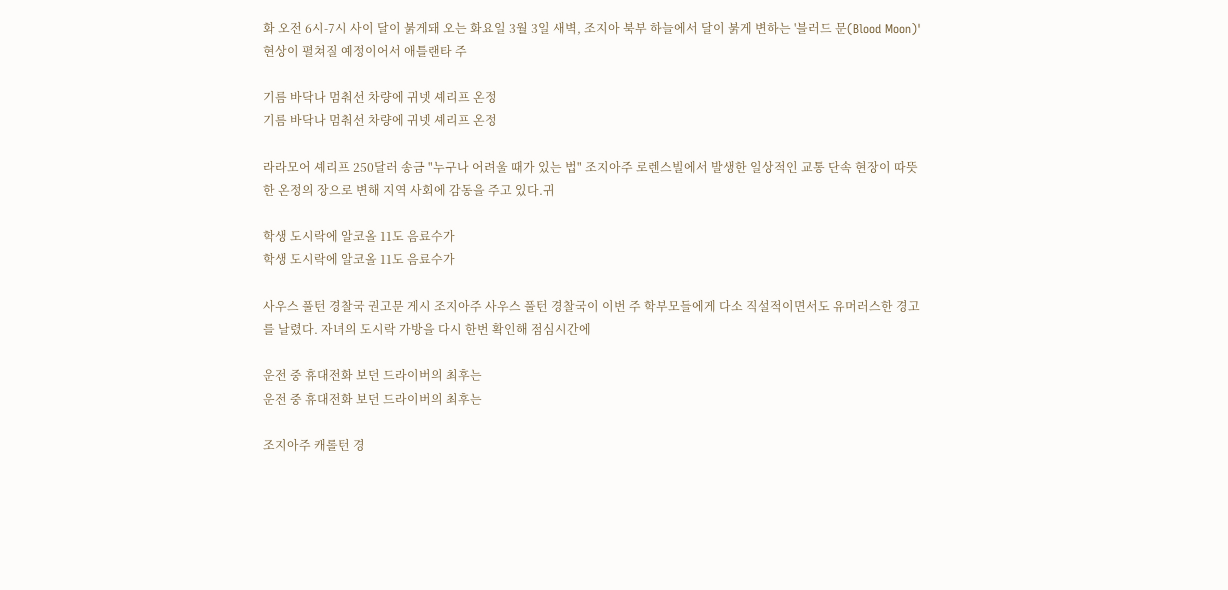화 오전 6시-7시 사이 달이 붉게돼 오는 화요일 3월 3일 새벽, 조지아 북부 하늘에서 달이 붉게 변하는 '블러드 문(Blood Moon)' 현상이 펼쳐질 예정이어서 애틀랜타 주

기름 바닥나 멈춰선 차량에 귀넷 셰리프 온정
기름 바닥나 멈춰선 차량에 귀넷 셰리프 온정

라라모어 셰리프 250달러 송금 "누구나 어려울 때가 있는 법" 조지아주 로렌스빌에서 발생한 일상적인 교통 단속 현장이 따뜻한 온정의 장으로 변해 지역 사회에 감동을 주고 있다.귀

학생 도시락에 알코올 11도 음료수가
학생 도시락에 알코올 11도 음료수가

사우스 풀턴 경찰국 권고문 게시 조지아주 사우스 풀턴 경찰국이 이번 주 학부모들에게 다소 직설적이면서도 유머러스한 경고를 날렸다. 자녀의 도시락 가방을 다시 한번 확인해 점심시간에

운전 중 휴대전화 보던 드라이버의 최후는
운전 중 휴대전화 보던 드라이버의 최후는

조지아주 캐롤턴 경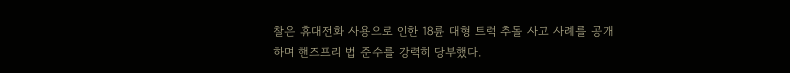찰은 휴대전화 사용으로 인한 18륜 대형 트럭 추돌 사고 사례를 공개하며 핸즈프리 법 준수를 강력히 당부했다.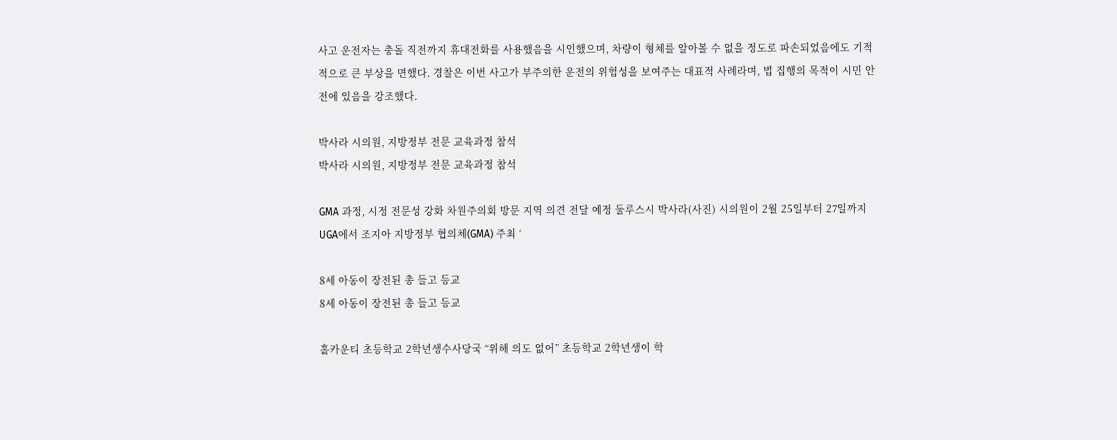사고 운전자는 충돌 직전까지 휴대전화를 사용했음을 시인했으며, 차량이 형체를 알아볼 수 없을 정도로 파손되었음에도 기적적으로 큰 부상을 면했다. 경찰은 이번 사고가 부주의한 운전의 위험성을 보여주는 대표적 사례라며, 법 집행의 목적이 시민 안전에 있음을 강조했다.

박사라 시의원, 지방정부 전문 교육과정 참석
박사라 시의원, 지방정부 전문 교육과정 참석

GMA 과정, 시정 전문성 강화 차원주의회 방문 지역 의견 전달 예정 둘루스시 박사라(사진) 시의원이 2월 25일부터 27일까지 UGA에서 조지아 지방정부 협의체(GMA) 주최 ‘

8세 아동이 장전된 총 들고 등교
8세 아동이 장전된 총 들고 등교

홀카운티 초등학교 2학년생수사당국 “위해 의도 없어” 초등학교 2학년생이 학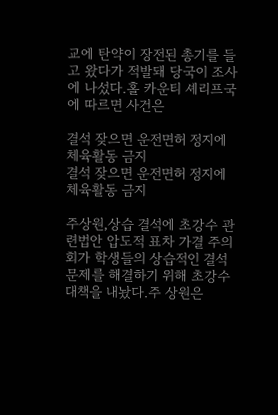교에 탄약이 장전된 총기를 들고 왔다가 적발돼 당국이 조사에 나섰다.홀 카운티 셰리프국에 따르면 사건은

결석 잦으면 운전면허 정지에 체육활동 금지
결석 잦으면 운전면허 정지에 체육활동 금지

주상원,상습 결석에 초강수 관련법안 압도적 표차 가결 주의회가 학생들의 상습적인 결석 문제를 해결하기 위해 초강수 대책을 내놨다.주 상원은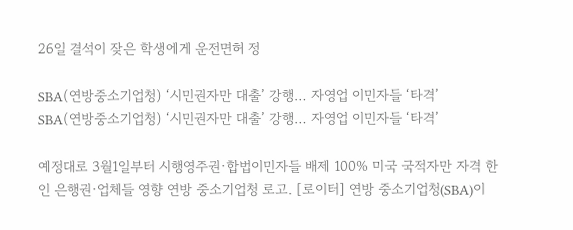26일 결석이 잦은 학생에게 운전면허 정

SBA(연방중소기업청) ‘시민권자만 대출’ 강행… 자영업 이민자들 ‘타격’
SBA(연방중소기업청) ‘시민권자만 대출’ 강행… 자영업 이민자들 ‘타격’

예정대로 3월1일부터 시행영주권·합법이민자들 배제 100% 미국 국적자만 자격 한인 은행권·업체들 영향 연방 중소기업청 로고. [로이터] 연방 중소기업청(SBA)이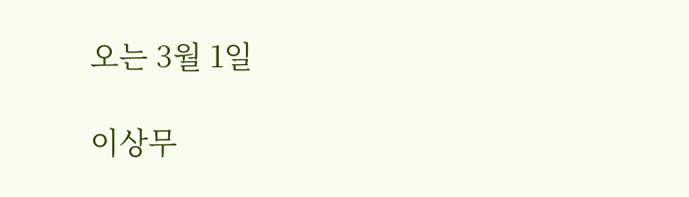오는 3월 1일

이상무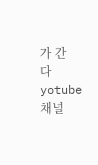가 간다 yotube 채널